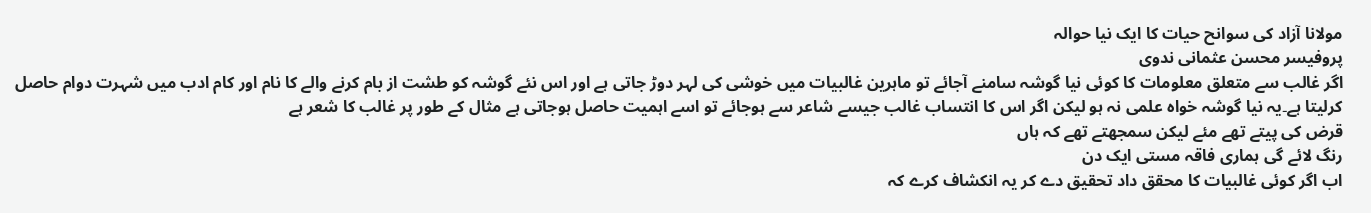مولانا آزاد کی سوانح حیات کا ایک نیا حوالہ
پروفیسر محسن عثمانی ندوی
اگر غالب سے متعلق معلومات کا کوئی نیا گوشہ سامنے آجائے تو ماہرین غالبیات میں خوشی کی لہر دوڑ جاتی ہے اور اس نئے گوشہ کو طشت از بام کرنے والے کا نام اور کام ادب میں شہرت دوام حاصل کرلیتا ہے۔یہ نیا گوشہ خواہ علمی نہ ہو لیکن اگر اس کا انتساب غالب جیسے شاعر سے ہوجائے تو اسے اہمیت حاصل ہوجاتی ہے مثال کے طور پر غالب کا شعر ہے
قرض کی پیتے تھے مئے لیکن سمجھتے تھے کہ ہاں
رنگ لائے گی ہماری فاقہ مستی ایک دن
اب اگر کوئی غالبیات کا محقق داد تحقیق دے کر یہ انکشاف کرے کہ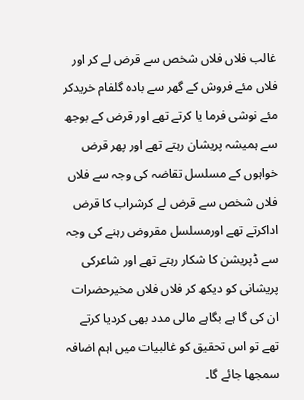غالب فلاں فلاں شخص سے قرض لے کر اور فلاں مئے فروش کے گھر سے بادہ گلفام خریدکر مئے نوشی فرما یا کرتے تھے اور قرض کے بوجھ سے ہمیشہ پریشان رہتے تھے اور پھر قرض خواہوں کے مسلسل تقاضہ کی وجہ سے فلاں فلاں شخص سے قرض لے کرشراب کا قرض اداکرتے تھے اورمسلسل مقروض رہنے کی وجہ سے ڈپریشن کا شکار رہتے تھے اور شاعرکی پریشانی کو دیکھ کر فلاں فلاں مخیرحضرات ان کی گا ہے بگاہے مالی مدد بھی کردیا کرتے تھے تو اس تحقیق کو غالبیات میں اہم اضافہ سمجھا جائے گا۔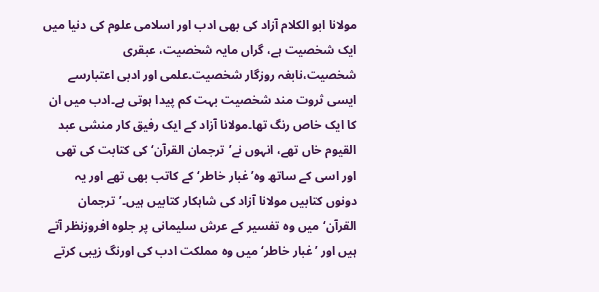مولانا ابو الکلام آزاد کی بھی ادب اور اسلامی علوم کی دنیا میں ایک شخصیت ہے، گراں مایہ شخصیت، عبقری شخصیت،نابغہ روزگار شخصیت۔علمی اور ادبی اعتبارسے ایسی ثروت مند شخصیت بہت کم پیدا ہوتی ہے۔ادب میں ان کا ایک خاص رنگ تھا۔مولانا آزاد کے ایک رفیق کار منشی عبد القیوم خاں تھے، انہوں نے’ترجمان القرآن‘ کی کتابت کی تھی اور اسی کے ساتھ وہ’غبار خاطر‘ کے کاتب بھی تھے اور یہ دونوں کتابیں مولانا آزاد کی شاہکار کتابیں ہیں۔’ترجمان القرآن‘میں وہ تفسیر کے عرش سلیمانی پر جلوہ افروزنظر آتے ہیں اور ’غبار خاطر‘ میں وہ مملکت ادب کی اورنگ زیبی کرتے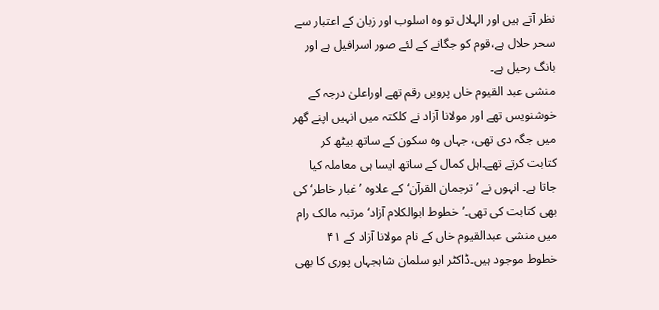نظر آتے ہیں اور الہلال تو وہ اسلوب اور زبان کے اعتبار سے سحر حلال ہے،قوم کو جگانے کے لئے صور اسرافیل ہے اور بانگ رحیل ہے۔
منشی عبد القیوم خاں پرویں رقم تھے اوراعلیٰ درجہ کے خوشنویس تھے اور مولانا آزاد نے کلکتہ میں انہیں اپنے گھر میں جگہ دی تھی، جہاں وہ سکون کے ساتھ بیٹھ کر کتابت کرتے تھے۔اہل کمال کے ساتھ ایسا ہی معاملہ کیا جاتا ہے۔ انہوں نے ’ترجمان القرآن‘کے علاوہ ’غبار خاطر‘ کی بھی کتابت کی تھی۔’خطوط ابوالکلام آزاد‘مرتبہ مالک رام میں منشی عبدالقیوم خاں کے نام مولانا آزاد کے ۴۱ خطوط موجود ہیں۔ڈاکٹر ابو سلمان شاہجہاں پوری کا بھی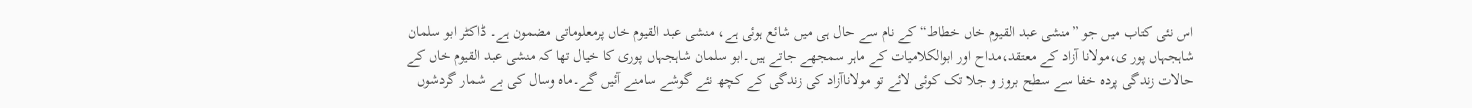اس نئی کتاب میں جو ”منشی عبد القیوم خاں خطاط“ کے نام سے حال ہی میں شائع ہوئی ہے، منشی عبد القیوم خاں پرمعلوماتی مضمون ہے۔ ڈاکٹر ابو سلمان شاہجہاں پور ی،مولانا آزاد کے معتقد،مداح اور ابوالکلامیات کے ماہر سمجھے جاتے ہیں۔ابو سلمان شاہجہاں پوری کا خیال تھا کہ منشی عبد القیوم خاں کے حالات زندگی پردہ خفا سے سطح بروز و جلا تک کوئی لائے تو مولاناآزاد کی زندگی کے کچھ نئے گوشے سامنے آئیں گے۔ماہ وسال کی بے شمار گردشوں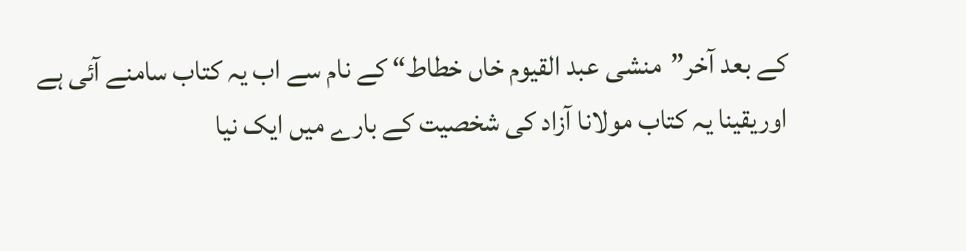کے بعد آخر”منشی عبد القیوم خاں خطاط“ کے نام سے اب یہ کتاب سامنے آئی ہے اوریقینا یہ کتاب مولانا آزاد کی شخصیت کے بارے میں ایک نیا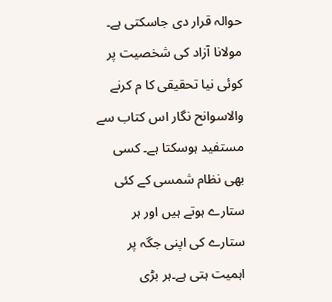حوالہ قرار دی جاسکتی ہے۔ مولانا آزاد کی شخصیت پر کوئی نیا تحقیقی کا م کرنے والاسوانح نگار اس کتاب سے مستفید ہوسکتا ہے۔ کسی بھی نظام شمسی کے کئی ستارے ہوتے ہیں اور ہر ستارے کی اپنی جگہ پر اہمیت ہتی ہے۔ہر بڑی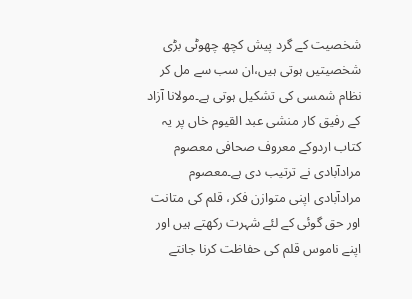شخصیت کے گرد پیش کچھ چھوٹی بڑی شخصیتیں ہوتی ہیں،ان سب سے مل کر نظام شمسی کی تشکیل ہوتی ہے۔مولانا آزاد کے رفیق کار منشی عبد القیوم خاں پر یہ کتاب اردوکے معروف صحافی معصوم مرادآبادی نے ترتیب دی ہے۔معصوم مرادآبادی اپنی متوازن فکر، قلم کی متانت اور حق گوئی کے لئے شہرت رکھتے ہیں اور اپنے ناموس قلم کی حفاظت کرنا جانتے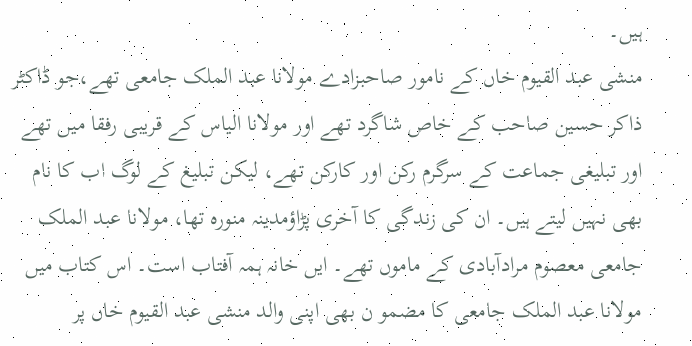ہیں۔
منشی عبد القیوم خاں کے نامور صاحبزادے مولانا عبد الملک جامعی تھے،جو ڈاکٹر ذاکر حسین صاحب کے خاص شاگرد تھے اور مولانا الیاس کے قریبی رفقا میں تھے اور تبلیغی جماعت کے سرگرم رکن اور کارکن تھے، لیکن تبلیغ کے لوگ اب کا نام بھی نہیں لیتے ہیں۔ ان کی زندگی کا آخری پڑاؤمدینہ منورہ تھا، مولانا عبد الملک جامعی معصوم مرادآبادی کے ماموں تھے۔ ایں خانہ ہمہ آفتاب است۔ اس کتاب میں مولانا عبد الملک جامعی کا مضمو ن بھی اپنی والد منشی عبد القیوم خاں پر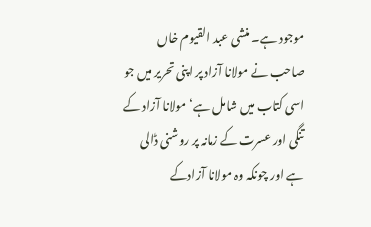موجود ہے۔ منشی عبد القیوم خاں صاحب نے مولانا آزاد پر اپنی تحریر میں جو اسی کتاب میں شامل ہے‘مولانا آزاد کے تنگی اور عسرت کے زمانہ پر روشنی ڈالی ہے اور چونکہ وہ مولانا آزادکے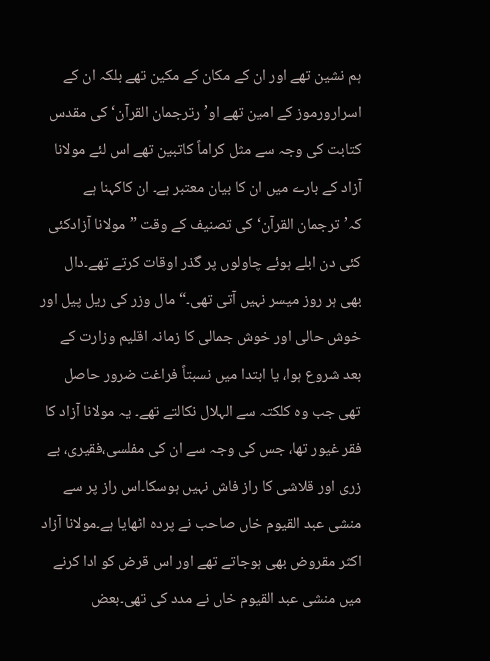ہم نشین تھے اور ان کے مکان کے مکین تھے بلکہ ان کے اسرارورموز کے امین تھے او’رترجمان القرآن‘کی مقدس کتابت کی وجہ سے مثل کراماً کاتبین تھے اس لئے مولانا آزاد کے بارے میں ان کا بیان معتبر ہے۔ ان کاکہنا ہے کہ’ترجمان القرآن‘کی تصنیف کے وقت ”مولانا آزادکئی کئی دن ابلے ہوئے چاولوں پر گذر اوقات کرتے تھے۔دال بھی ہر روز میسر نہیں آتی تھی۔“ مال وزر کی ریل پیل اور خوش حالی اور خوش جمالی کا زمانہ اقلیم وزارت کے بعد شروع ہوا، یا ابتدا میں نسبتاً فراغت ضرور حاصل تھی جب وہ کلکتہ سے الہلال نکالتے تھے۔ یہ مولانا آزاد کا فقر غیور تھا، جس کی وجہ سے ان کی مفلسی،فقیری، بے زری اور قلاشی کا راز فاش نہیں ہوسکا۔اس راز پر سے منشی عبد القیوم خاں صاحب نے پردہ اٹھایا ہے۔مولانا آزاد اکثر مقروض بھی ہوجاتے تھے اور اس قرض کو ادا کرنے میں منشی عبد القیوم خاں نے مدد کی تھی۔بعض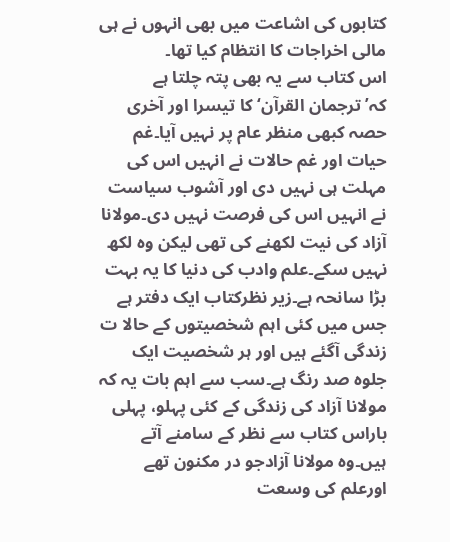کتابوں کی اشاعت میں بھی انہوں نے ہی مالی اخراجات کا انتظام کیا تھا۔
اس کتاب سے یہ بھی پتہ چلتا ہے کہ’ترجمان القرآن‘ کا تیسرا اور آخری حصہ کبھی منظر عام پر نہیں آیا۔غم حیات اور غم حالات نے انہیں اس کی مہلت ہی نہیں دی اور آشوب سیاست نے انہیں اس کی فرصت نہیں دی۔مولانا آزاد کی نیت لکھنے کی تھی لیکن وہ لکھ نہیں سکے۔علم وادب کی دنیا کا یہ بہت بڑا سانحہ ہے۔زیر نظرکتاب ایک دفتر ہے جس میں کئی اہم شخصیتوں کے حالا ت زندگی آگئے ہیں اور ہر شخصیت ایک جلوہ صد رنگ ہے۔سب سے اہم بات یہ کہ مولانا آزاد کی زندگی کے کئی پہلو، پہلی باراس کتاب سے نظر کے سامنے آتے ہیں۔وہ مولانا آزادجو در مکنون تھے اورعلم کی وسعت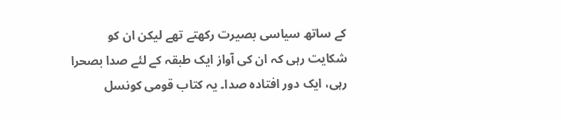کے ساتھ سیاسی بصیرت رکھتے تھے لیکن ان کو شکایت رہی کہ ان کی آواز ایک طبقہ کے لئے صدا بصحرا رہی، ایک دور افتادہ صدا۔ یہ کتاب قومی کونسل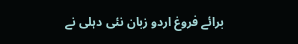برائے فروغ اردو زبان نئی دہلی نے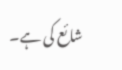شائع کی ہے۔